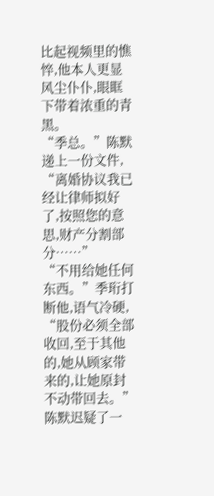比起视频里的憔悴,他本人更显风尘仆仆,眼眶下带着浓重的青黑。
“季总。”陈默递上一份文件,
“离婚协议我已经让律师拟好了,按照您的意思,财产分割部分……”
“不用给她任何东西。”季珩打断他,语气冷硬,
“股份必须全部收回,至于其他的,她从顾家带来的,让她原封不动带回去。”
陈默迟疑了一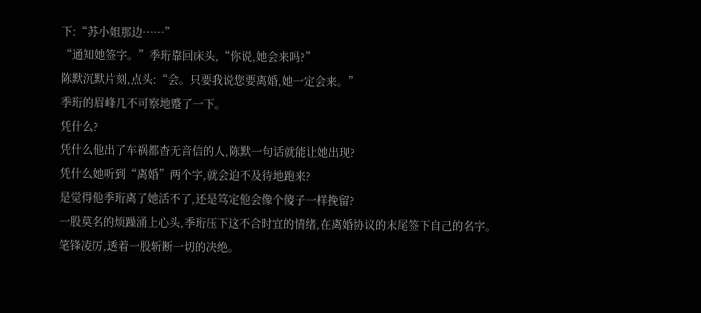下:“苏小姐那边……”
“通知她签字。”季珩靠回床头,“你说,她会来吗?”
陈默沉默片刻,点头:“会。只要我说您要离婚,她一定会来。”
季珩的眉峰几不可察地蹙了一下。
凭什么?
凭什么他出了车祸都杳无音信的人,陈默一句话就能让她出现?
凭什么她听到“离婚”两个字,就会迫不及待地跑来?
是觉得他季珩离了她活不了,还是笃定他会像个傻子一样挽留?
一股莫名的烦躁涌上心头,季珩压下这不合时宜的情绪,在离婚协议的末尾签下自己的名字。
笔锋凌厉,透着一股斩断一切的决绝。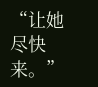“让她尽快来。”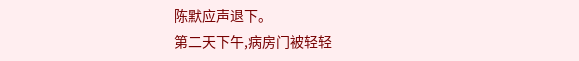陈默应声退下。
第二天下午,病房门被轻轻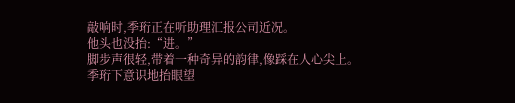敲响时,季珩正在听助理汇报公司近况。
他头也没抬:“进。”
脚步声很轻,带着一种奇异的韵律,像踩在人心尖上。
季珩下意识地抬眼望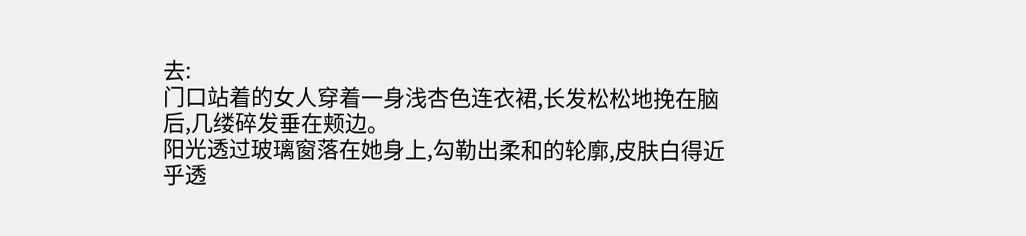去:
门口站着的女人穿着一身浅杏色连衣裙,长发松松地挽在脑后,几缕碎发垂在颊边。
阳光透过玻璃窗落在她身上,勾勒出柔和的轮廓,皮肤白得近乎透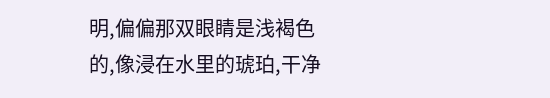明,偏偏那双眼睛是浅褐色的,像浸在水里的琥珀,干净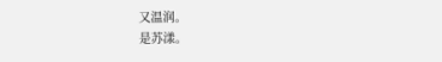又温润。
是苏漾。